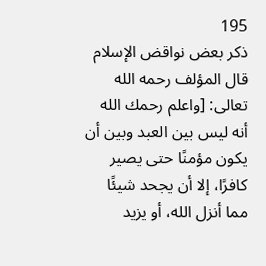195
ذكر بعض نواقض الإسلام
قال المؤلف رحمه الله تعالى: [واعلم رحمك الله أنه ليس بين العبد وبين أن يكون مؤمنًا حتى يصير كافرًا، إلا أن يجحد شيئًا مما أنزل الله، أو يزيد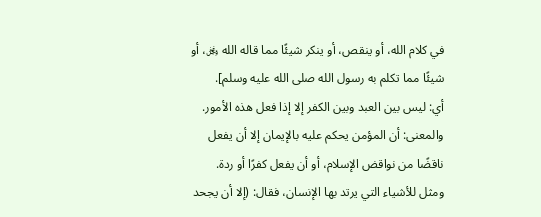في كلام الله، أو ينقص، أو ينكر شيئًا مما قاله الله ﷿، أو شيئًا مما تكلم به رسول الله صلى الله عليه وسلم].
أي: ليس بين العبد وبين الكفر إلا إذا فعل هذه الأمور.
والمعنى: أن المؤمن يحكم عليه بالإيمان إلا أن يفعل ناقضًا من نواقض الإسلام، أو أن يفعل كفرًا أو ردة.
ومثل للأشياء التي يرتد بها الإنسان، فقال: (إلا أن يجحد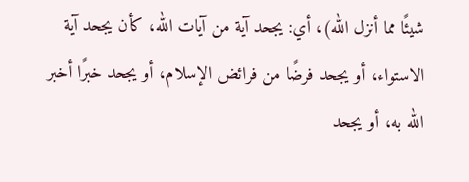شيئًا مما أنزل الله)، أي: يجحد آية من آيات الله، كأن يجحد آية الاستواء، أو يجحد فرضًا من فرائض الإسلام، أو يجحد خبرًا أخبر الله به، أو يجحد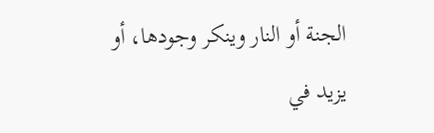الجنة أو النار وينكر وجودها، أو يزيد في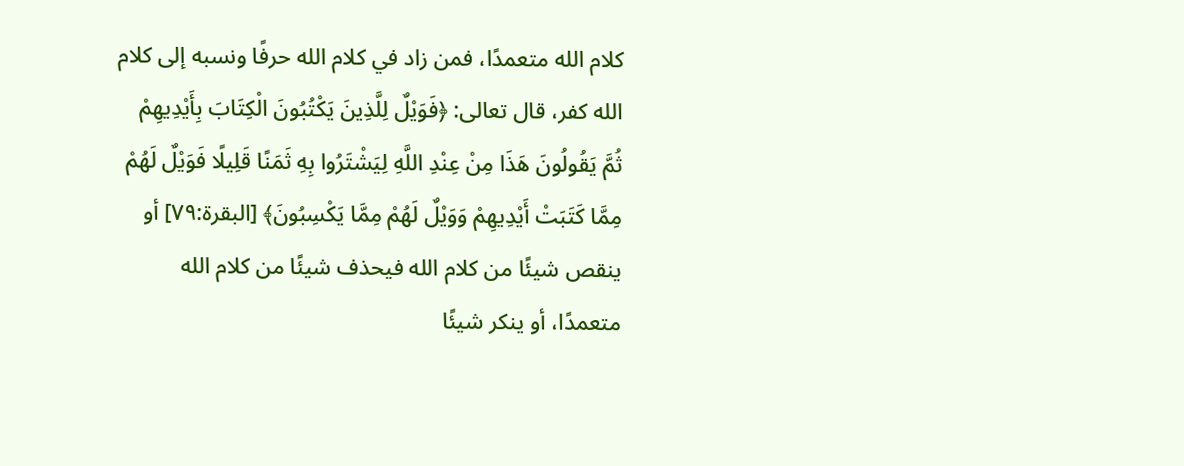كلام الله متعمدًا، فمن زاد في كلام الله حرفًا ونسبه إلى كلام الله كفر، قال تعالى: ﴿فَوَيْلٌ لِلَّذِينَ يَكْتُبُونَ الْكِتَابَ بِأَيْدِيهِمْ ثُمَّ يَقُولُونَ هَذَا مِنْ عِنْدِ اللَّهِ لِيَشْتَرُوا بِهِ ثَمَنًا قَلِيلًا فَوَيْلٌ لَهُمْ مِمَّا كَتَبَتْ أَيْدِيهِمْ وَوَيْلٌ لَهُمْ مِمَّا يَكْسِبُونَ﴾ [البقرة:٧٩] أو ينقص شيئًا من كلام الله فيحذف شيئًا من كلام الله متعمدًا، أو ينكر شيئًا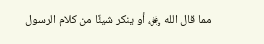مما قال الله ﷿، أو ينكر شيئًا من كلام الرسول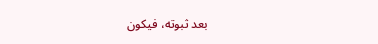بعد ثبوته، فيكون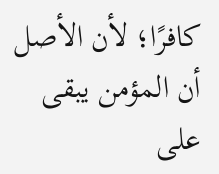كافرًا؛ لأن الأصل أن المؤمن يبقى على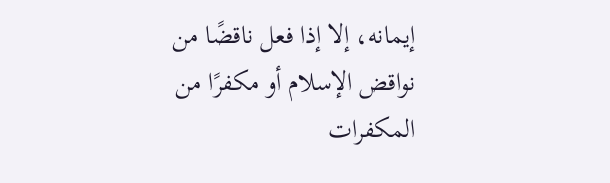إيمانه، إلا إذا فعل ناقضًا من نواقض الإسلام أو مكفرًا من المكفرات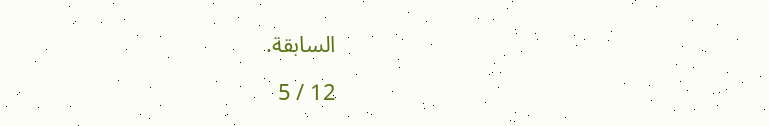السابقة.

12 / 5